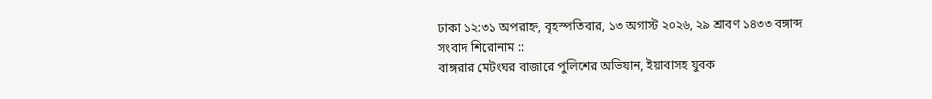ঢাকা ১২:৩১ অপরাহ্ন, বৃহস্পতিবার, ১৩ অগাস্ট ২০২৬, ২৯ শ্রাবণ ১৪৩৩ বঙ্গাব্দ
সংবাদ শিরোনাম ::
বাঙ্গরার মেটংঘর বাজারে পুলিশের অভিযান, ইয়াবাসহ যুবক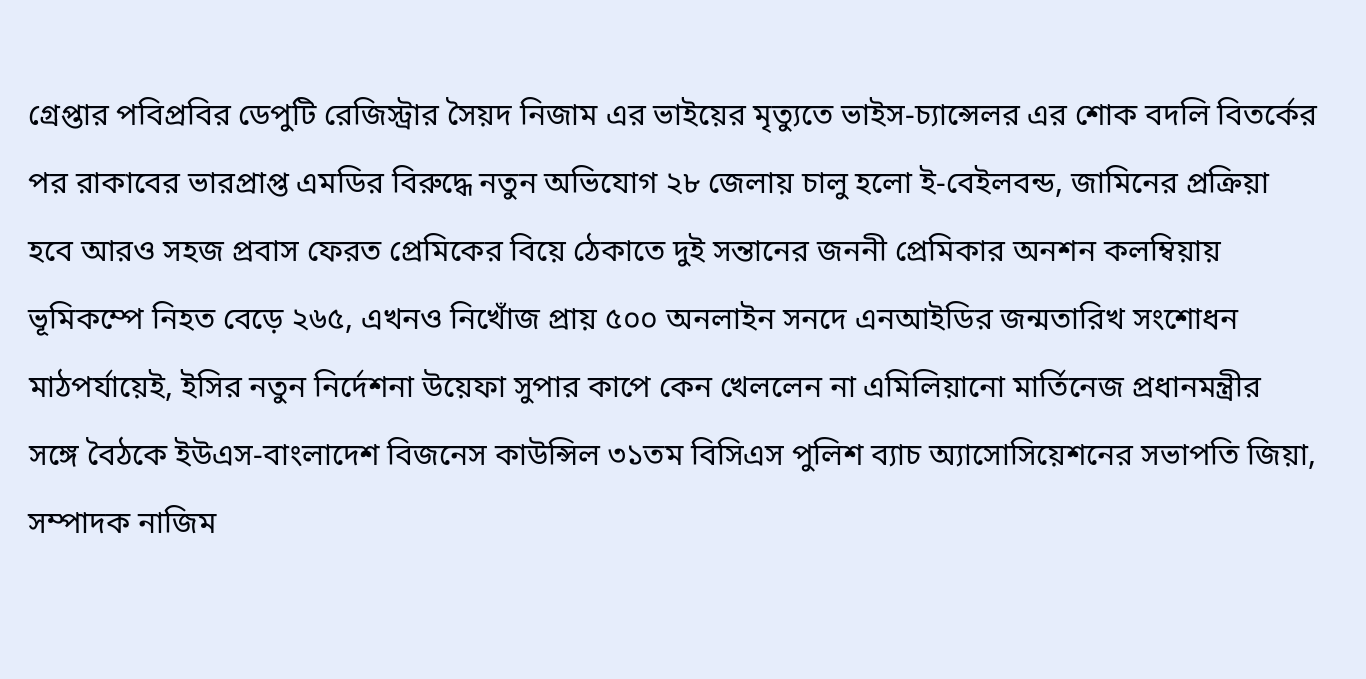গ্রেপ্তার পবিপ্রবির ডেপুটি রেজিস্ট্রার সৈয়দ নিজাম এর ভাইয়ের মৃত্যুতে ভাইস-চ্যান্সেলর এর শোক বদলি বিতর্কের পর রাকাবের ভারপ্রাপ্ত এমডির বিরুদ্ধে নতুন অভিযোগ ২৮ জেলায় চালু হলো ই-বেইলবন্ড, জামিনের প্রক্রিয়া হবে আরও সহজ প্রবাস ফেরত প্রেমিকের বিয়ে ঠেকাতে দুই সন্তানের জননী প্রেমিকার অনশন কলম্বিয়ায় ভূমিকম্পে নিহত বেড়ে ২৬৫, এখনও নিখোঁজ প্রায় ৫০০ অনলাইন সনদে এনআইডির জন্মতারিখ সংশোধন মাঠপর্যায়েই, ইসির নতুন নির্দেশনা উয়েফা সুপার কাপে কেন খেললেন না এমিলিয়ানো মার্তিনেজ প্রধানমন্ত্রীর সঙ্গে বৈঠকে ইউএস-বাংলাদেশ বিজনেস কাউন্সিল ৩১তম বিসিএস পুলিশ ব্যাচ অ্যাসোসিয়েশনের সভাপতি জিয়া, সম্পাদক নাজিম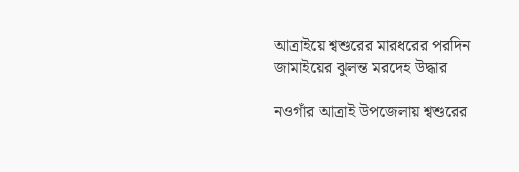আত্রাইয়ে শ্বশুরের মারধরের পরদিন জামাইয়ের ঝুলন্ত মরদেহ উদ্ধার

নওগাঁর আত্রাই উপজেলায় শ্বশুরের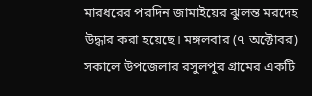মারধরের পরদিন জামাইয়ের ঝুলন্ত মরদেহ উদ্ধার করা হয়েছে। মঙ্গলবার (৭ অক্টোবর) সকালে উপজেলার রসুলপুর গ্রামের একটি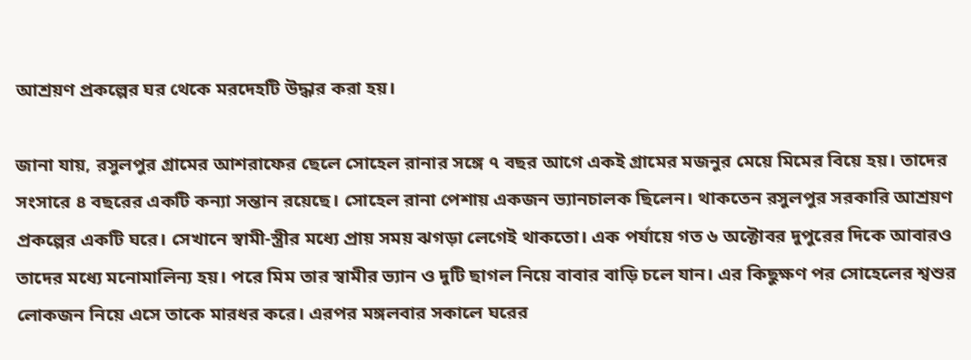আশ্রয়ণ প্রকল্পের ঘর থেকে মরদেহটি উদ্ধার করা হয়।

জানা যায়, রসুলপুর গ্রামের আশরাফের ছেলে সোহেল রানার সঙ্গে ৭ বছর আগে একই গ্রামের মজনুর মেয়ে মিমের বিয়ে হয়। তাদের সংসারে ৪ বছরের একটি কন্যা সন্তান রয়েছে। সোহেল রানা পেশায় একজন ভ্যানচালক ছিলেন। থাকতেন রসুলপুর সরকারি আশ্রয়ণ প্রকল্পের একটি ঘরে। সেখানে স্বামী-স্ত্রীর মধ্যে প্রায় সময় ঝগড়া লেগেই থাকতো। এক পর্যায়ে গত ৬ অক্টোবর দুপুরের দিকে আবারও তাদের মধ্যে মনোমালিন্য হয়। পরে মিম তার স্বামীর ভ্যান ও দুটি ছাগল নিয়ে বাবার বাড়ি চলে যান। এর কিছুক্ষণ পর সোহেলের শ্বশুর লোকজন নিয়ে এসে তাকে মারধর করে। এরপর মঙ্গলবার সকালে ঘরের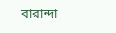বারান্দা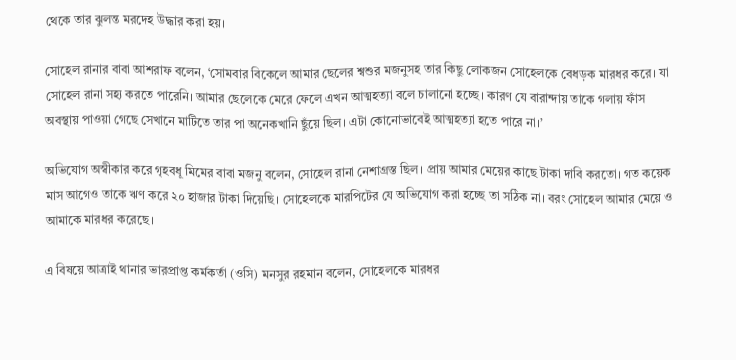থেকে তার ঝুলন্ত মরদেহ উদ্ধার করা হয়।

সোহেল রানার বাবা আশরাফ বলেন, ‘সোমবার বিকেলে আমার ছেলের শ্বশুর মজনুসহ তার কিছু লোকজন সোহেলকে বেধড়ক মারধর করে। যা সোহেল রানা সহ্য করতে পারেনি। আমার ছেলেকে মেরে ফেলে এখন আত্মহত্যা বলে চালানো হচ্ছে। কারণ যে বারান্দায় তাকে গলায় ফাঁস অবস্থায় পাওয়া গেছে সেখানে মাটিতে তার পা অনেকখানি ছুঁয়ে ছিল। এটা কোনোভাবেই আত্মহত্যা হতে পারে না।’

অভিযোগ অস্বীকার করে গৃহবধূ মিমের বাবা মজনু বলেন, সোহেল রানা নেশাগ্রস্ত ছিল। প্রায় আমার মেয়ের কাছে টাকা দাবি করতো। গত কয়েক মাস আগেও তাকে ঋণ করে ২০ হাজার টাকা দিয়েছি। সোহেলকে মারপিটের যে অভিযোগ করা হচ্ছে তা সঠিক না। বরং সোহেল আমার মেয়ে ও আমাকে মারধর করেছে।

এ বিষয়ে আত্রাই থানার ভারপ্রাপ্ত কর্মকর্তা (ওসি) মনসুর রহমান বলেন, সোহেলকে মারধর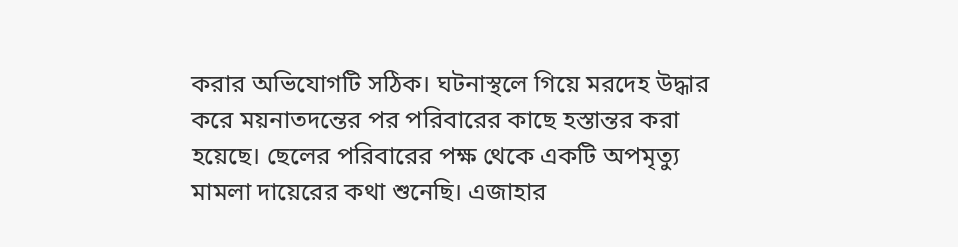করার অভিযোগটি সঠিক। ঘটনাস্থলে গিয়ে মরদেহ উদ্ধার করে ময়নাতদন্তের পর পরিবারের কাছে হস্তান্তর করা হয়েছে। ছেলের পরিবারের পক্ষ থেকে একটি অপমৃত্যু মামলা দায়েরের কথা শুনেছি। এজাহার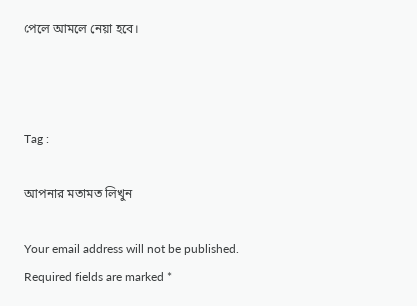পেলে আমলে নেয়া হবে।



Tag :

আপনার মতামত লিখুন

Your email address will not be published. Required fields are marked *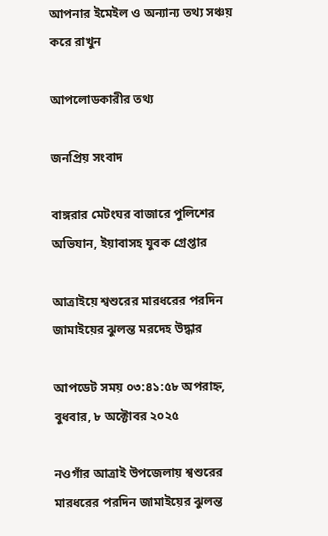আপনার ইমেইল ও অন্যান্য তথ্য সঞ্চয় করে রাখুন

আপলোডকারীর তথ্য

জনপ্রিয় সংবাদ

বাঙ্গরার মেটংঘর বাজারে পুলিশের অভিযান, ইয়াবাসহ যুবক গ্রেপ্তার

আত্রাইয়ে শ্বশুরের মারধরের পরদিন জামাইয়ের ঝুলন্ত মরদেহ উদ্ধার

আপডেট সময় ০৩:৪১:৫৮ অপরাহ্ন, বুধবার, ৮ অক্টোবর ২০২৫

নওগাঁর আত্রাই উপজেলায় শ্বশুরের মারধরের পরদিন জামাইয়ের ঝুলন্ত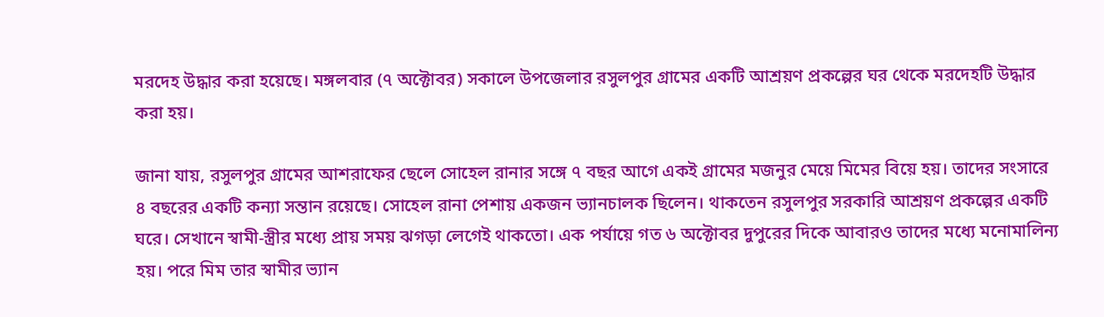মরদেহ উদ্ধার করা হয়েছে। মঙ্গলবার (৭ অক্টোবর) সকালে উপজেলার রসুলপুর গ্রামের একটি আশ্রয়ণ প্রকল্পের ঘর থেকে মরদেহটি উদ্ধার করা হয়।

জানা যায়, রসুলপুর গ্রামের আশরাফের ছেলে সোহেল রানার সঙ্গে ৭ বছর আগে একই গ্রামের মজনুর মেয়ে মিমের বিয়ে হয়। তাদের সংসারে ৪ বছরের একটি কন্যা সন্তান রয়েছে। সোহেল রানা পেশায় একজন ভ্যানচালক ছিলেন। থাকতেন রসুলপুর সরকারি আশ্রয়ণ প্রকল্পের একটি ঘরে। সেখানে স্বামী-স্ত্রীর মধ্যে প্রায় সময় ঝগড়া লেগেই থাকতো। এক পর্যায়ে গত ৬ অক্টোবর দুপুরের দিকে আবারও তাদের মধ্যে মনোমালিন্য হয়। পরে মিম তার স্বামীর ভ্যান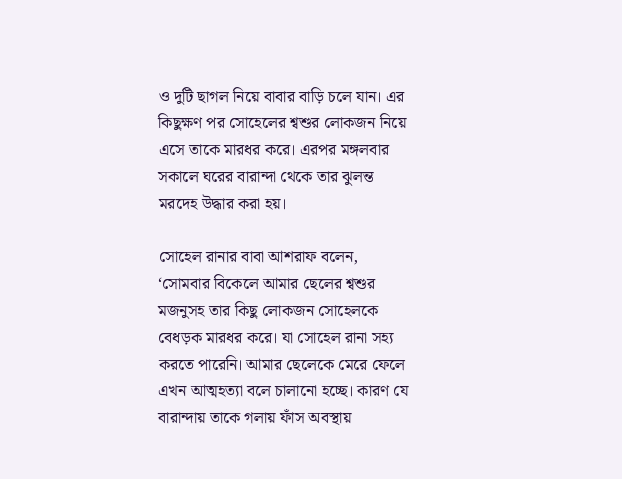ও দুটি ছাগল নিয়ে বাবার বাড়ি চলে যান। এর কিছুক্ষণ পর সোহেলের শ্বশুর লোকজন নিয়ে এসে তাকে মারধর করে। এরপর মঙ্গলবার সকালে ঘরের বারান্দা থেকে তার ঝুলন্ত মরদেহ উদ্ধার করা হয়।

সোহেল রানার বাবা আশরাফ বলেন, ‘সোমবার বিকেলে আমার ছেলের শ্বশুর মজনুসহ তার কিছু লোকজন সোহেলকে বেধড়ক মারধর করে। যা সোহেল রানা সহ্য করতে পারেনি। আমার ছেলেকে মেরে ফেলে এখন আত্মহত্যা বলে চালানো হচ্ছে। কারণ যে বারান্দায় তাকে গলায় ফাঁস অবস্থায়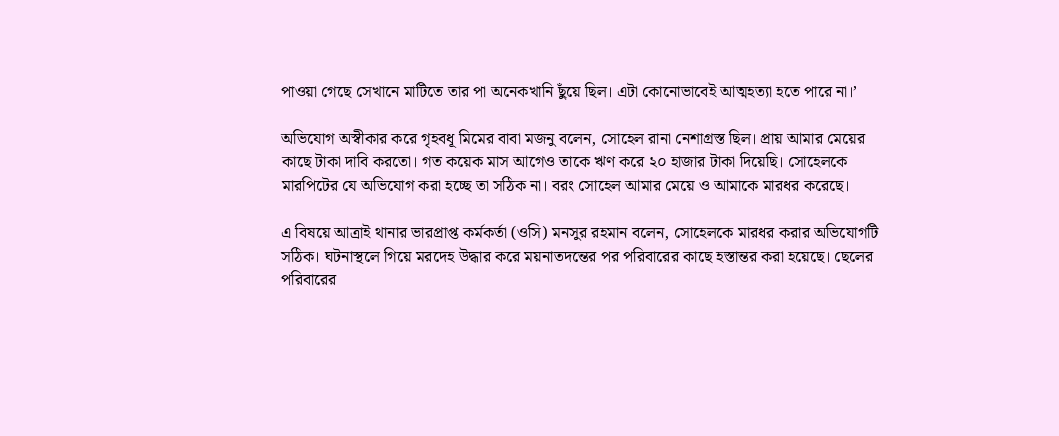পাওয়া গেছে সেখানে মাটিতে তার পা অনেকখানি ছুঁয়ে ছিল। এটা কোনোভাবেই আত্মহত্যা হতে পারে না।’

অভিযোগ অস্বীকার করে গৃহবধূ মিমের বাবা মজনু বলেন, সোহেল রানা নেশাগ্রস্ত ছিল। প্রায় আমার মেয়ের কাছে টাকা দাবি করতো। গত কয়েক মাস আগেও তাকে ঋণ করে ২০ হাজার টাকা দিয়েছি। সোহেলকে মারপিটের যে অভিযোগ করা হচ্ছে তা সঠিক না। বরং সোহেল আমার মেয়ে ও আমাকে মারধর করেছে।

এ বিষয়ে আত্রাই থানার ভারপ্রাপ্ত কর্মকর্তা (ওসি) মনসুর রহমান বলেন, সোহেলকে মারধর করার অভিযোগটি সঠিক। ঘটনাস্থলে গিয়ে মরদেহ উদ্ধার করে ময়নাতদন্তের পর পরিবারের কাছে হস্তান্তর করা হয়েছে। ছেলের পরিবারের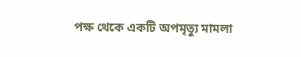পক্ষ থেকে একটি অপমৃত্যু মামলা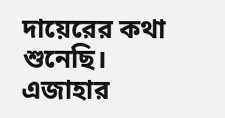দায়েরের কথা শুনেছি। এজাহার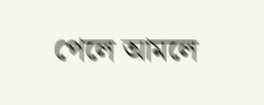পেলে আমলে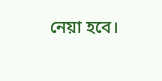নেয়া হবে।